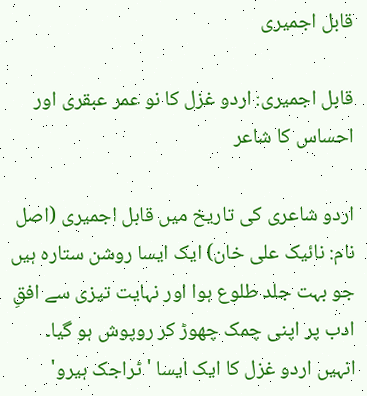قابل اجمیری

قابل اجمیری: اردو غزل کا نو عمر عبقری اور احساس کا شاعر

اردو شاعری کی تاریخ میں قابل اجمیری (اصل نام: نائیک علی خان) ایک ایسا روشن ستارہ ہیں جو بہت جلد طلوع ہوا اور نہایت تیزی سے افقِ ادب پر اپنی چمک چھوڑ کر روپوش ہو گیا۔ انہیں اردو غزل کا ایک ایسا 'ٹراجک ہیرو'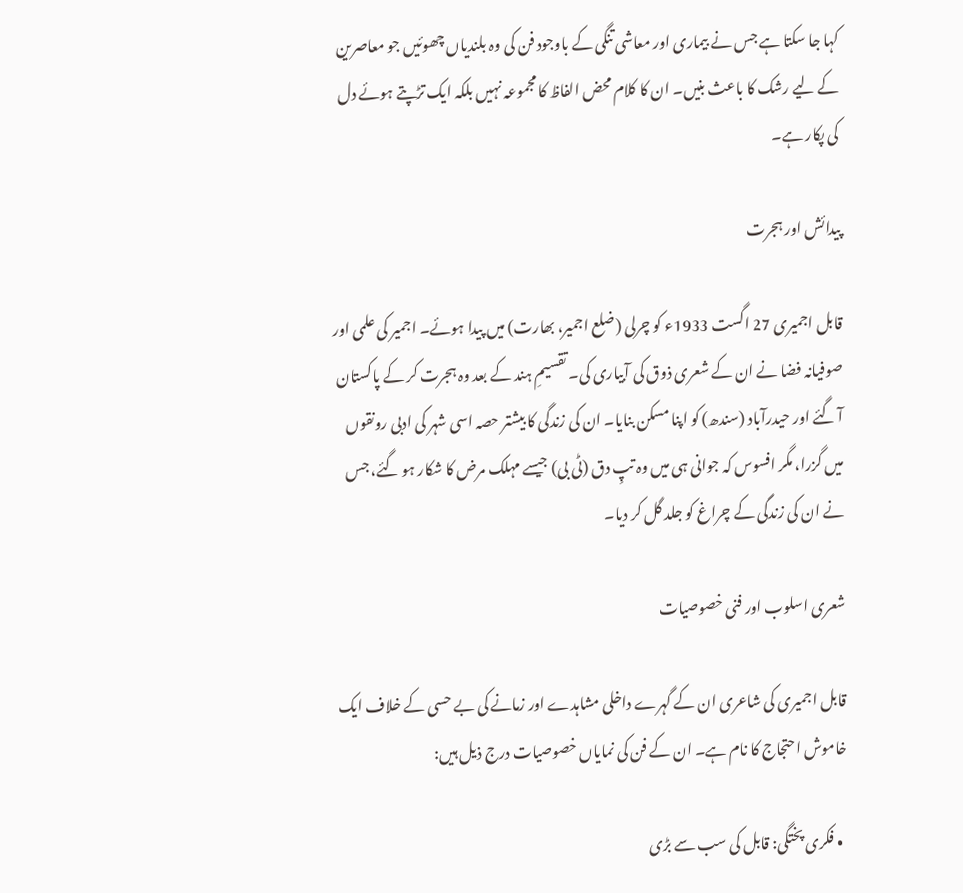کہا جا سکتا ہے جس نے بیماری اور معاشی تنگی کے باوجود فن کی وہ بلندیاں چھوئیں جو معاصرین کے لیے رشک کا باعث بنیں۔ ان کا کلام محض الفاظ کا مجموعہ نہیں بلکہ ایک تڑپتے ہوئے دل کی پکار ہے۔

پیدائش اور ہجرت

قابل اجمیری 27 اگست 1933ء کو چرلی (ضلع اجمیر، بھارت) میں پیدا ہوئے۔ اجمیر کی علمی اور صوفیانہ فضا نے ان کے شعری ذوق کی آبیاری کی۔ تقسیمِ ہند کے بعد وہ ہجرت کر کے پاکستان آ گئے اور حیدرآباد (سندھ) کو اپنا مسکن بنایا۔ ان کی زندگی کا بیشتر حصہ اسی شہر کی ادبی رونقوں میں گزرا، مگر افسوس کہ جوانی ہی میں وہ تپِ دق (ٹی بی) جیسے مہلک مرض کا شکار ہو گئے، جس نے ان کی زندگی کے چراغ کو جلد گل کر دیا۔

شعری اسلوب اور فنی خصوصیات

قابل اجمیری کی شاعری ان کے گہرے داخلی مشاہدے اور زمانے کی بے حسی کے خلاف ایک خاموش احتجاج کا نام ہے۔ ان کے فن کی نمایاں خصوصیات درج ذیل ہیں:

  • فکری پختگی: قابل کی سب سے بڑی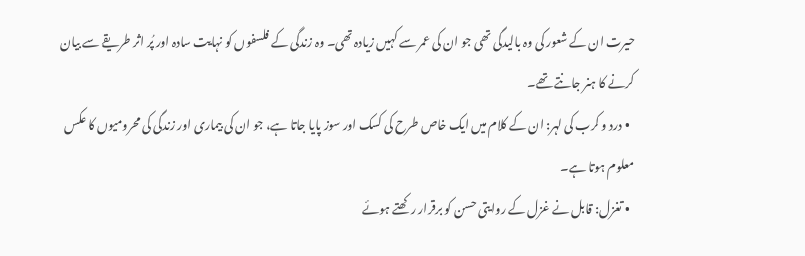حیرت ان کے شعور کی وہ بالیدگی تھی جو ان کی عمر سے کہیں زیادہ تھی۔ وہ زندگی کے فلسفوں کو نہایت سادہ اور پُر اثر طریقے سے بیان کرنے کا ہنر جانتے تھے۔
  • درد و کرب کی لہر: ان کے کلام میں ایک خاص طرح کی کسک اور سوز پایا جاتا ہے، جو ان کی بیماری اور زندگی کی محرومیوں کا عکس معلوم ہوتا ہے۔
  • تغزل: قابل نے غزل کے روایتی حسن کو برقرار رکھتے ہوئے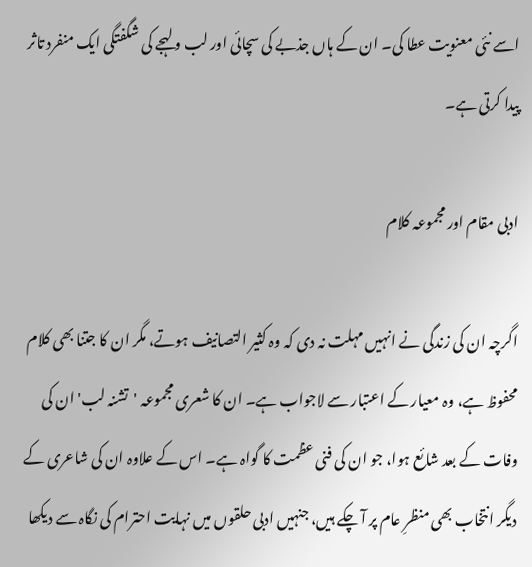اسے نئی معنویت عطا کی۔ ان کے ہاں جذبے کی سچائی اور لب و لہجے کی شگفتگی ایک منفرد تاثر پیدا کرتی ہے۔

ادبی مقام اور مجموعہ کلام

اگرچہ ان کی زندگی نے انہیں مہلت نہ دی کہ وہ کثیر التصانیف ہوتے، مگر ان کا جتنا بھی کلام محفوظ ہے، وہ معیار کے اعتبار سے لاجواب ہے۔ ان کا شعری مجموعہ 'تشنہ لب' ان کی وفات کے بعد شائع ہوا، جو ان کی فنی عظمت کا گواہ ہے۔ اس کے علاوہ ان کی شاعری کے دیگر انتخاب بھی منظرِ عام پر آ چکے ہیں، جنہیں ادبی حلقوں میں نہایت احترام کی نگاہ سے دیکھا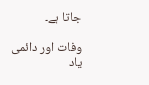جاتا ہے۔

وفات اور دائمی یاد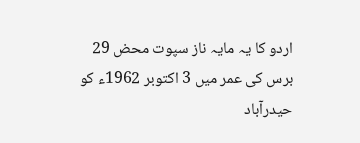اردو کا یہ مایہ ناز سپوت محض 29 برس کی عمر میں 3 اکتوبر 1962ء کو حیدرآباد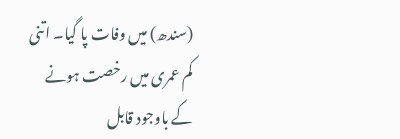(سندھ) میں وفات پا گیا۔ اتنی کم عمری میں رخصت ہونے کے باوجود قابل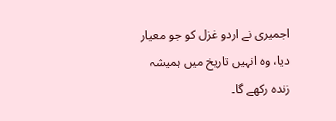اجمیری نے اردو غزل کو جو معیار دیا، وہ انہیں تاریخ میں ہمیشہ زندہ رکھے گا۔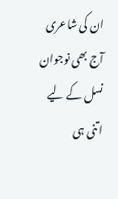ان کی شاعری آج بھی نوجوان نسل کے لیے اتنی ہی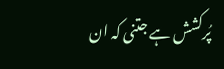پُرکشش ہے جتنی کہ ان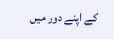کے اپنے دور میں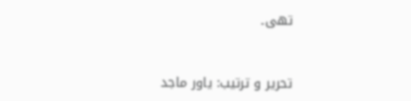تھی۔


تحریر و ترتیب: یاور ماجد